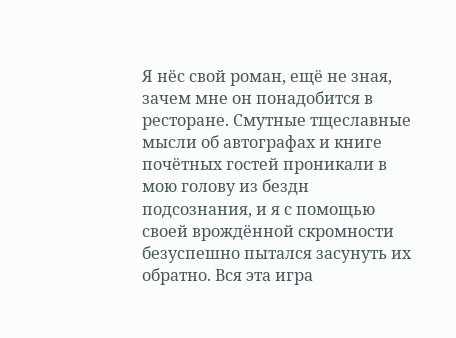Я нёс свой роман, ещё не зная, зачем мне он понадобится в ресторане. Смутные тщеславные мысли об автографах и книге почётных гостей проникали в мою голову из бездн подсознания, и я с помощью своей врождённой скромности безуспешно пытался засунуть их обратно. Вся эта игра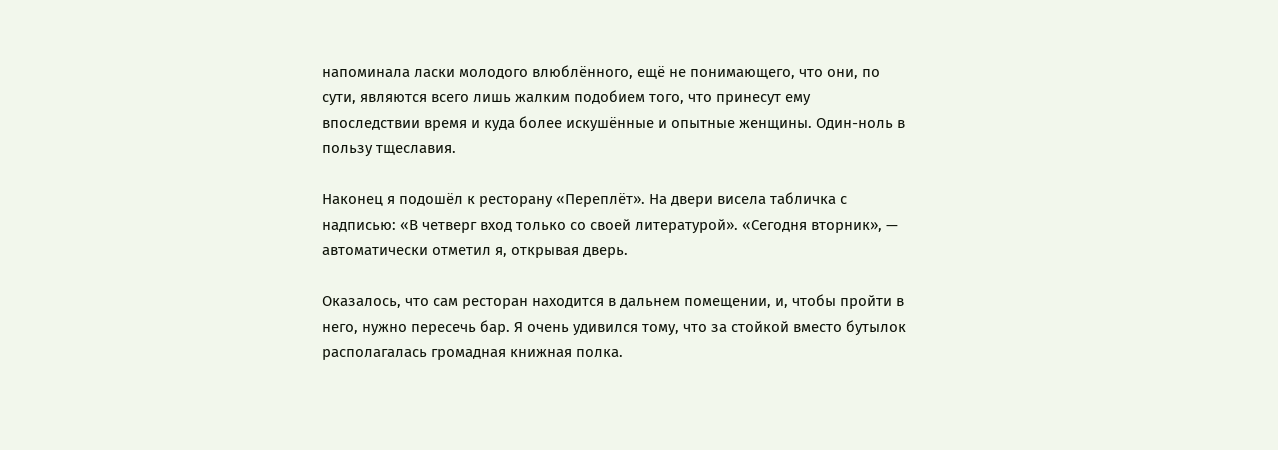напоминала ласки молодого влюблённого, ещё не понимающего, что они, по сути, являются всего лишь жалким подобием того, что принесут ему впоследствии время и куда более искушённые и опытные женщины. Один-ноль в пользу тщеславия.

Наконец я подошёл к ресторану «Переплёт». На двери висела табличка с надписью: «В четверг вход только со своей литературой». «Сегодня вторник», — автоматически отметил я, открывая дверь.

Оказалось, что сам ресторан находится в дальнем помещении, и, чтобы пройти в него, нужно пересечь бар. Я очень удивился тому, что за стойкой вместо бутылок располагалась громадная книжная полка.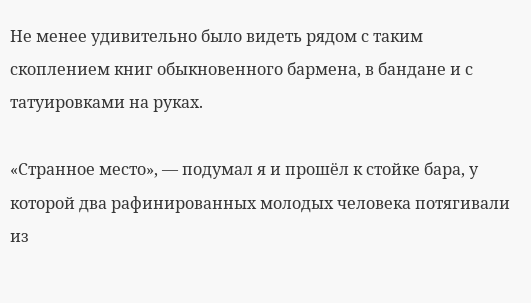Не менее удивительно было видеть рядом с таким скоплением книг обыкновенного бармена, в бандане и с татуировками на руках.

«Странное место», — подумал я и прошёл к стойке бара, у которой два рафинированных молодых человека потягивали из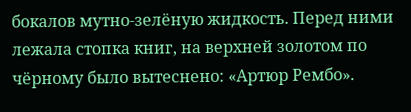бокалов мутно-зелёную жидкость. Перед ними лежала стопка книг, на верхней золотом по чёрному было вытеснено: «Артюр Рембо».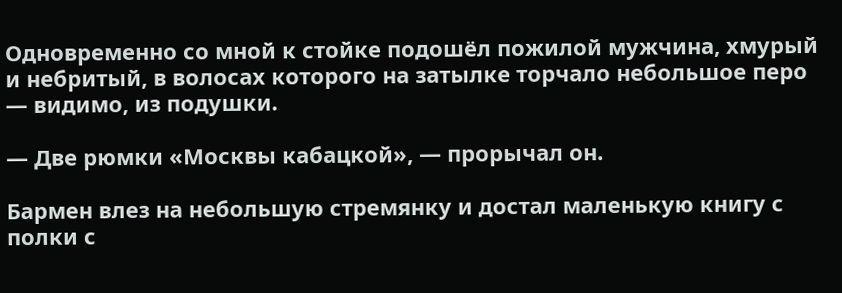Одновременно со мной к стойке подошёл пожилой мужчина, хмурый и небритый, в волосах которого на затылке торчало небольшое перо — видимо, из подушки.

— Две рюмки «Москвы кабацкой», — прорычал он.

Бармен влез на небольшую стремянку и достал маленькую книгу с полки с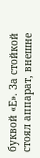буквой «Е». За стойкой стоял аппарат, внешне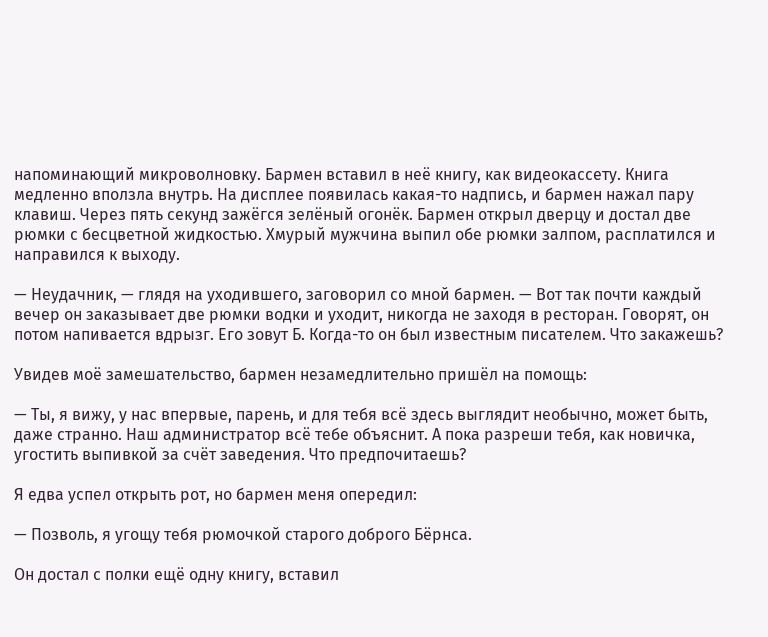напоминающий микроволновку. Бармен вставил в неё книгу, как видеокассету. Книга медленно вползла внутрь. На дисплее появилась какая-то надпись, и бармен нажал пару клавиш. Через пять секунд зажёгся зелёный огонёк. Бармен открыл дверцу и достал две рюмки с бесцветной жидкостью. Хмурый мужчина выпил обе рюмки залпом, расплатился и направился к выходу.

— Неудачник, — глядя на уходившего, заговорил со мной бармен. — Вот так почти каждый вечер он заказывает две рюмки водки и уходит, никогда не заходя в ресторан. Говорят, он потом напивается вдрызг. Его зовут Б. Когда-то он был известным писателем. Что закажешь?

Увидев моё замешательство, бармен незамедлительно пришёл на помощь:

— Ты, я вижу, у нас впервые, парень, и для тебя всё здесь выглядит необычно, может быть, даже странно. Наш администратор всё тебе объяснит. А пока разреши тебя, как новичка, угостить выпивкой за счёт заведения. Что предпочитаешь?

Я едва успел открыть рот, но бармен меня опередил:

— Позволь, я угощу тебя рюмочкой старого доброго Бёрнса.

Он достал с полки ещё одну книгу, вставил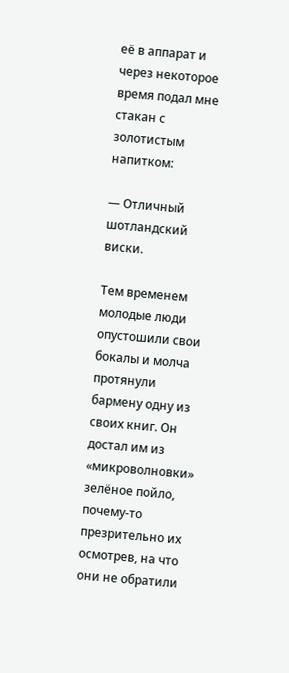её в аппарат и через некоторое время подал мне стакан с золотистым напитком:

— Отличный шотландский виски.

Тем временем молодые люди опустошили свои бокалы и молча протянули бармену одну из своих книг. Он достал им из «микроволновки» зелёное пойло, почему-то презрительно их осмотрев, на что они не обратили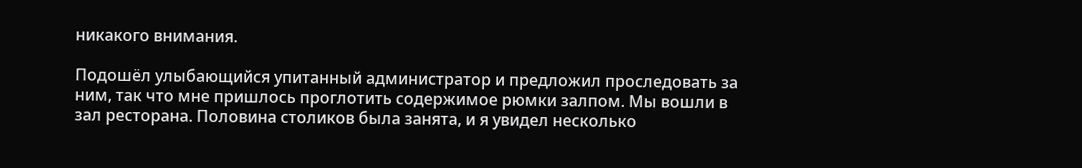никакого внимания.

Подошёл улыбающийся упитанный администратор и предложил проследовать за ним, так что мне пришлось проглотить содержимое рюмки залпом. Мы вошли в зал ресторана. Половина столиков была занята, и я увидел несколько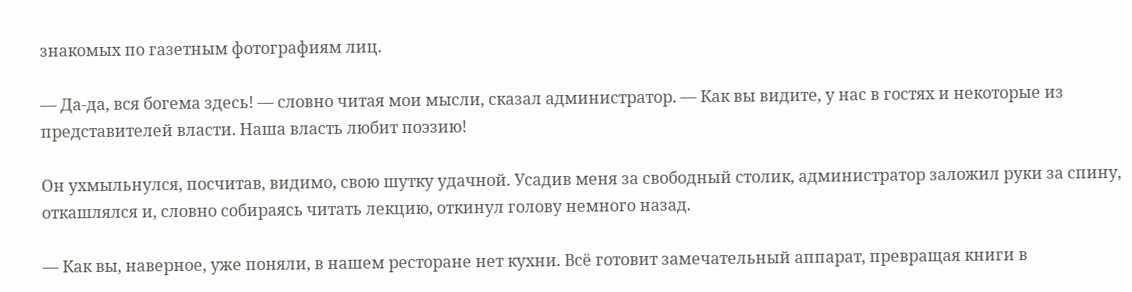знакомых по газетным фотографиям лиц.

— Да-да, вся богема здесь! — словно читая мои мысли, сказал администратор. — Как вы видите, у нас в гостях и некоторые из представителей власти. Наша власть любит поэзию!

Он ухмыльнулся, посчитав, видимо, свою шутку удачной. Усадив меня за свободный столик, администратор заложил руки за спину, откашлялся и, словно собираясь читать лекцию, откинул голову немного назад.

— Как вы, наверное, уже поняли, в нашем ресторане нет кухни. Всё готовит замечательный аппарат, превращая книги в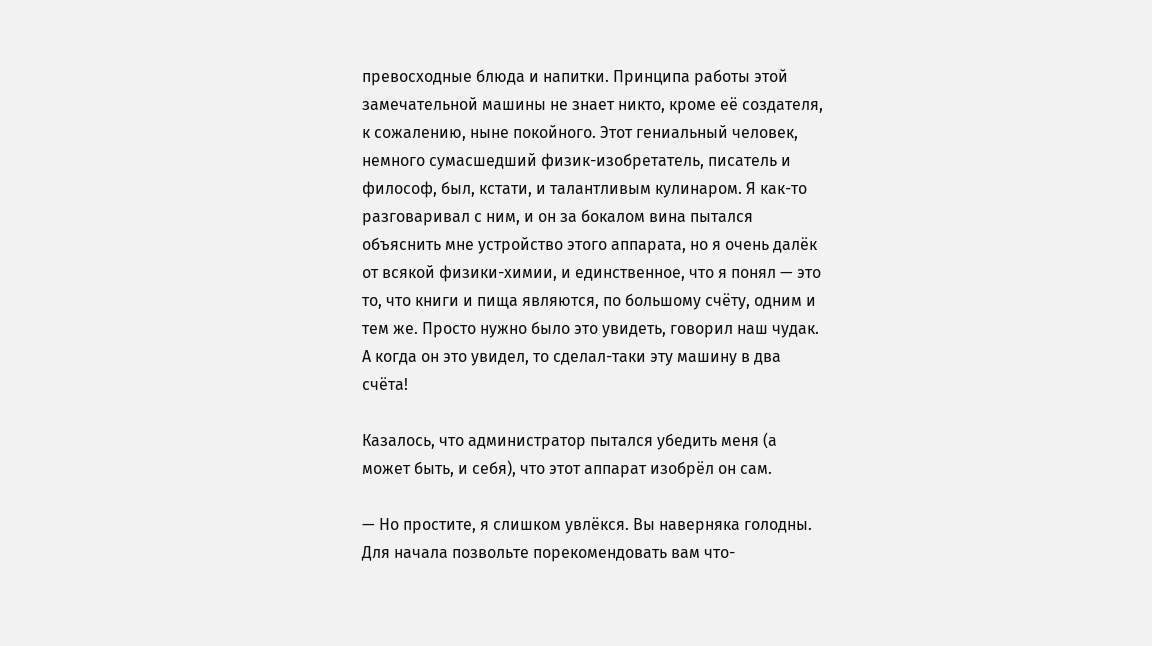превосходные блюда и напитки. Принципа работы этой замечательной машины не знает никто, кроме её создателя, к сожалению, ныне покойного. Этот гениальный человек, немного сумасшедший физик-изобретатель, писатель и философ, был, кстати, и талантливым кулинаром. Я как-то разговаривал с ним, и он за бокалом вина пытался объяснить мне устройство этого аппарата, но я очень далёк от всякой физики-химии, и единственное, что я понял — это то, что книги и пища являются, по большому счёту, одним и тем же. Просто нужно было это увидеть, говорил наш чудак. А когда он это увидел, то сделал-таки эту машину в два счёта!

Казалось, что администратор пытался убедить меня (а может быть, и себя), что этот аппарат изобрёл он сам.

— Но простите, я слишком увлёкся. Вы наверняка голодны. Для начала позвольте порекомендовать вам что-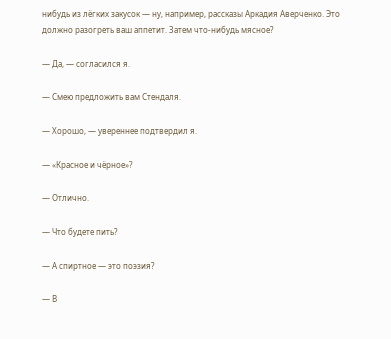нибудь из лёгких закусок — ну, например, рассказы Аркадия Аверченко. Это должно разогреть ваш аппетит. Затем что-нибудь мясное?

— Да, — согласился я.

— Смею предложить вам Стендаля.

— Хорошо, — увереннее подтвердил я.

— «Красное и чёрное»?

— Отлично.

— Что будете пить?

— А спиртное — это поэзия?

— В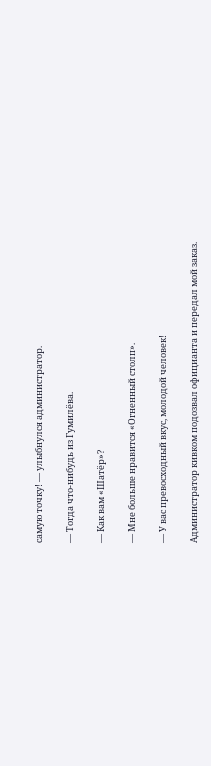самую точку! — улыбнулся администратор.

— Тогда что-нибудь из Гумилёва.

— Как вам «Шатёр»?

— Мне больше нравится «Огненный столп».

— У вас превосходный вкус, молодой человек!

Администратор кивком подозвал официанта и передал мой заказ.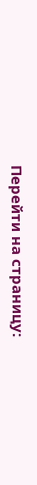Перейти на страницу: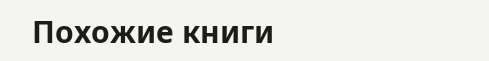Похожие книги